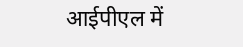आईपीएल में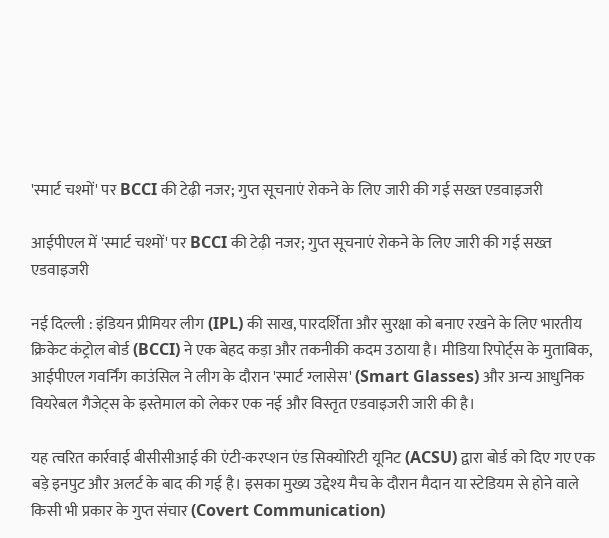'स्मार्ट चश्मों' पर BCCI की टेढ़ी नजर; गुप्त सूचनाएं रोकने के लिए जारी की गई सख्त एडवाइजरी

आईपीएल में 'स्मार्ट चश्मों' पर BCCI की टेढ़ी नजर; गुप्त सूचनाएं रोकने के लिए जारी की गई सख्त एडवाइजरी

नई दिल्ली : इंडियन प्रीमियर लीग (IPL) की साख, पारदर्शिता और सुरक्षा को बनाए रखने के लिए भारतीय क्रिकेट कंट्रोल बोर्ड (BCCI) ने एक बेहद कड़ा और तकनीकी कदम उठाया है। मीडिया रिपोर्ट्स के मुताबिक, आईपीएल गवर्निंग काउंसिल ने लीग के दौरान 'स्मार्ट ग्लासेस' (Smart Glasses) और अन्य आधुनिक वियरेबल गैजेट्स के इस्तेमाल को लेकर एक नई और विस्तृत एडवाइजरी जारी की है।

यह त्वरित कार्रवाई बीसीसीआई की एंटी-करप्शन एंड सिक्योरिटी यूनिट (ACSU) द्वारा बोर्ड को दिए गए एक बड़े इनपुट और अलर्ट के बाद की गई है। इसका मुख्य उद्देश्य मैच के दौरान मैदान या स्टेडियम से होने वाले किसी भी प्रकार के गुप्त संचार (Covert Communication)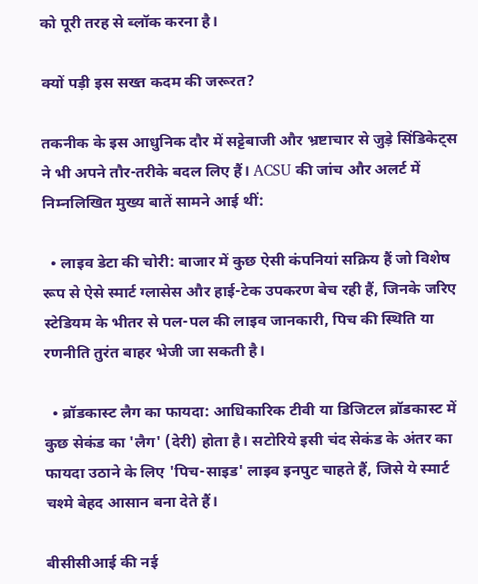को पूरी तरह से ब्लॉक करना है।

क्यों पड़ी इस सख्त कदम की जरूरत?

तकनीक के इस आधुनिक दौर में सट्टेबाजी और भ्रष्टाचार से जुड़े सिंडिकेट्स ने भी अपने तौर-तरीके बदल लिए हैं। ACSU की जांच और अलर्ट में निम्नलिखित मुख्य बातें सामने आई थीं:

  • लाइव डेटा की चोरी: बाजार में कुछ ऐसी कंपनियां सक्रिय हैं जो विशेष रूप से ऐसे स्मार्ट ग्लासेस और हाई-टेक उपकरण बेच रही हैं, जिनके जरिए स्टेडियम के भीतर से पल-पल की लाइव जानकारी, पिच की स्थिति या रणनीति तुरंत बाहर भेजी जा सकती है।

  • ब्रॉडकास्ट लैग का फायदा: आधिकारिक टीवी या डिजिटल ब्रॉडकास्ट में कुछ सेकंड का 'लैग' (देरी) होता है। सटोरिये इसी चंद सेकंड के अंतर का फायदा उठाने के लिए 'पिच-साइड' लाइव इनपुट चाहते हैं, जिसे ये स्मार्ट चश्मे बेहद आसान बना देते हैं।

बीसीसीआई की नई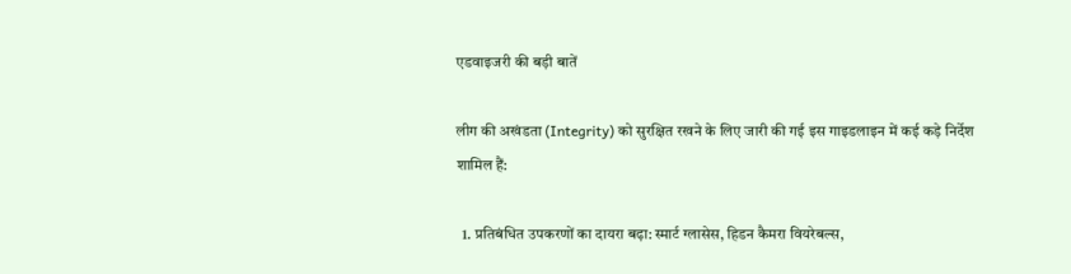एडवाइजरी की बड़ी बातें

लीग की अखंडता (Integrity) को सुरक्षित रखने के लिए जारी की गई इस गाइडलाइन में कई कड़े निर्देश शामिल हैं:

  1. प्रतिबंधित उपकरणों का दायरा बढ़ा: स्मार्ट ग्लासेस, हिडन कैमरा वियरेबल्स,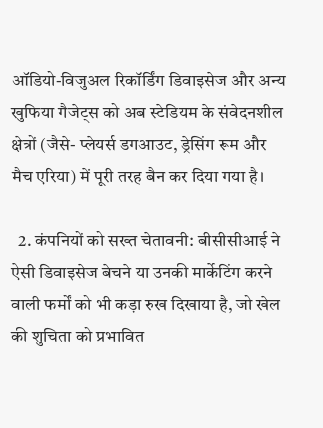ऑडियो-विजुअल रिकॉर्डिंग डिवाइसेज और अन्य खुफिया गैजेट्स को अब स्टेडियम के संवेदनशील क्षेत्रों (जैसे- प्लेयर्स डगआउट, ड्रेसिंग रूम और मैच एरिया) में पूरी तरह बैन कर दिया गया है।

  2. कंपनियों को सख्त चेतावनी: बीसीसीआई ने ऐसी डिवाइसेज बेचने या उनकी मार्केटिंग करने वाली फर्मों को भी कड़ा रुख दिखाया है, जो खेल की शुचिता को प्रभावित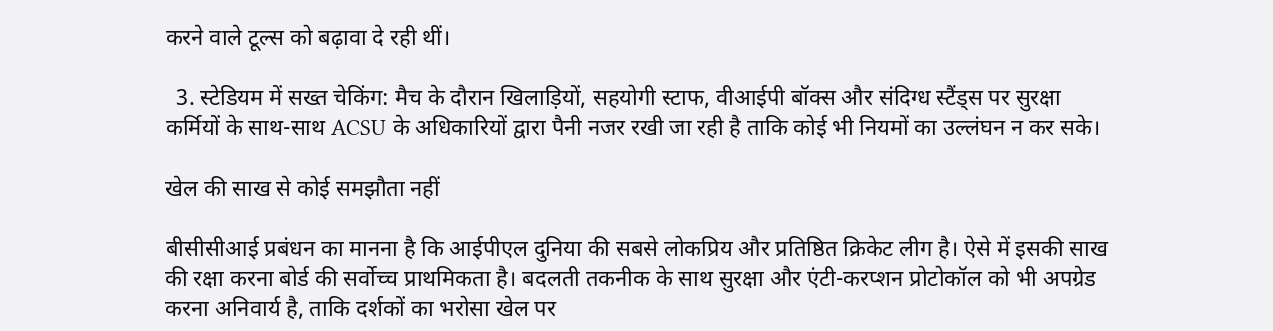करने वाले टूल्स को बढ़ावा दे रही थीं।

  3. स्टेडियम में सख्त चेकिंग: मैच के दौरान खिलाड़ियों, सहयोगी स्टाफ, वीआईपी बॉक्स और संदिग्ध स्टैंड्स पर सुरक्षा कर्मियों के साथ-साथ ACSU के अधिकारियों द्वारा पैनी नजर रखी जा रही है ताकि कोई भी नियमों का उल्लंघन न कर सके।

खेल की साख से कोई समझौता नहीं

बीसीसीआई प्रबंधन का मानना है कि आईपीएल दुनिया की सबसे लोकप्रिय और प्रतिष्ठित क्रिकेट लीग है। ऐसे में इसकी साख की रक्षा करना बोर्ड की सर्वोच्च प्राथमिकता है। बदलती तकनीक के साथ सुरक्षा और एंटी-करप्शन प्रोटोकॉल को भी अपग्रेड करना अनिवार्य है, ताकि दर्शकों का भरोसा खेल पर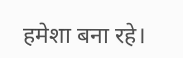हमेशा बना रहे।